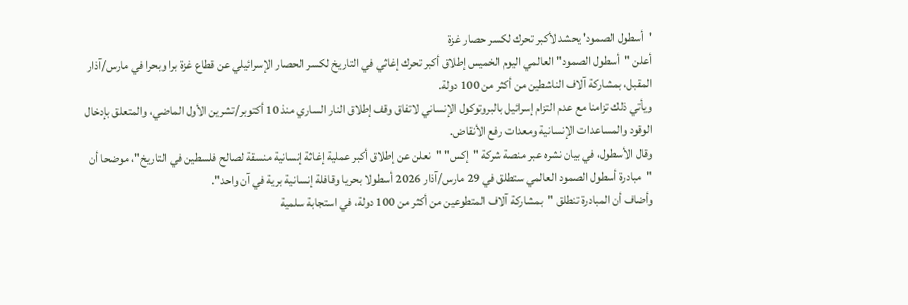'أسطول الصمود' يحشد لأكبر تحرك لكسر حصار غزة
أعلن "أسطول الصمود" العالمي اليوم الخميس إطلاق أكبر تحرك إغاثي في التاريخ لكسر الحصار الإسرائيلي عن قطاع غزة برا وبحرا في مارس/آذار المقبل، بمشاركة آلاف الناشطين من أكثر من 100 دولة.
ويأتي ذلك تزامنا مع عدم التزام إسرائيل بالبروتوكول الإنساني لاتفاق وقف إطلاق النار الساري منذ 10 أكتوبر/تشرين الأول الماضي، والمتعلق بإدخال الوقود والمساعدات الإنسانية ومعدات رفع الأنقاض.
وقال الأسطول، في بيان نشره عبر منصة شركة "إكس" "نعلن عن إطلاق أكبر عملية إغاثة إنسانية منسقة لصالح فلسطين في التاريخ"، موضحا أن "مبادرة أسطول الصمود العالمي ستطلق في 29 مارس/آذار 2026 أسطولا بحريا وقافلة إنسانية برية في آن واحد".
وأضاف أن المبادرة تنطلق "بمشاركة آلاف المتطوعين من أكثر من 100 دولة، في استجابة سلمية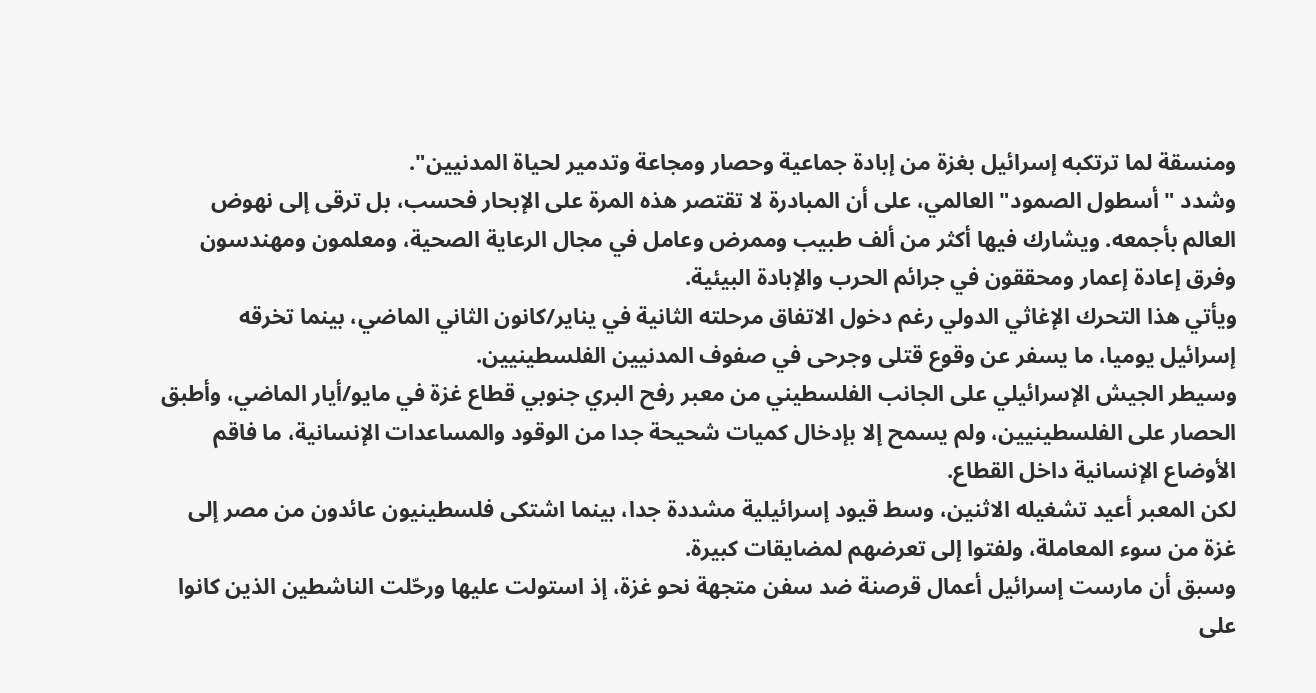ومنسقة لما ترتكبه إسرائيل بغزة من إبادة جماعية وحصار ومجاعة وتدمير لحياة المدنيين".
وشدد "أسطول الصمود" العالمي، على أن المبادرة لا تقتصر هذه المرة على الإبحار فحسب، بل ترقى إلى نهوض العالم بأجمعه. ويشارك فيها أكثر من ألف طبيب وممرض وعامل في مجال الرعاية الصحية، ومعلمون ومهندسون وفرق إعادة إعمار ومحققون في جرائم الحرب والإبادة البيئية.
ويأتي هذا التحرك الإغاثي الدولي رغم دخول الاتفاق مرحلته الثانية في يناير/كانون الثاني الماضي، بينما تخرقه إسرائيل يوميا، ما يسفر عن وقوع قتلى وجرحى في صفوف المدنيين الفلسطينيين.
وسيطر الجيش الإسرائيلي على الجانب الفلسطيني من معبر رفح البري جنوبي قطاع غزة في مايو/أيار الماضي، وأطبق الحصار على الفلسطينيين، ولم يسمح إلا بإدخال كميات شحيحة جدا من الوقود والمساعدات الإنسانية، ما فاقم الأوضاع الإنسانية داخل القطاع.
لكن المعبر أعيد تشغيله الاثنين، وسط قيود إسرائيلية مشددة جدا، بينما اشتكى فلسطينيون عائدون من مصر إلى غزة من سوء المعاملة، ولفتوا إلى تعرضهم لمضايقات كبيرة.
وسبق أن مارست إسرائيل أعمال قرصنة ضد سفن متجهة نحو غزة، إذ استولت عليها ورحّلت الناشطين الذين كانوا على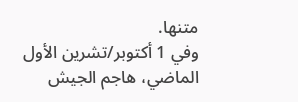متنها.
وفي 1 أكتوبر/تشرين الأول الماضي، هاجم الجيش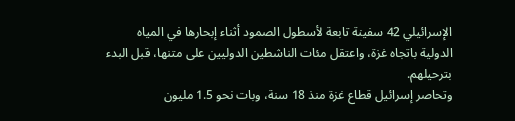الإسرائيلي 42 سفينة تابعة لأسطول الصمود أثناء إبحارها في المياه الدولية باتجاه غزة، واعتقل مئات الناشطين الدوليين على متنها، قبل البدء بترحيلهم.
وتحاصر إسرائيل قطاع غزة منذ 18 سنة، وبات نحو 1.5 مليون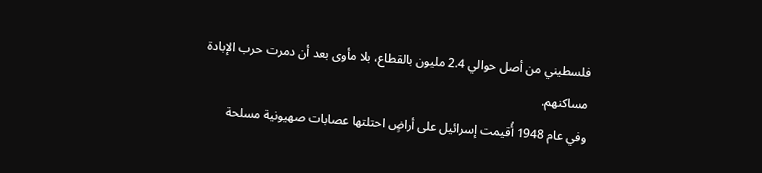فلسطيني من أصل حوالي 2.4 مليون بالقطاع، بلا مأوى بعد أن دمرت حرب الإبادة مساكنهم.
وفي عام 1948 أُقيمت إسرائيل على أراضٍ احتلتها عصابات صهيونية مسلحة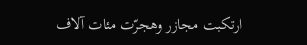ارتكبت مجازر وهجرّت مئات آلاف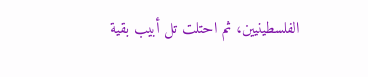الفلسطينيين، ثم احتلت تل أبيب بقية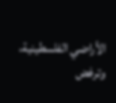الأراضي الفلسطينية، وترفض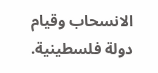الانسحاب وقيام دولة فلسطينية.